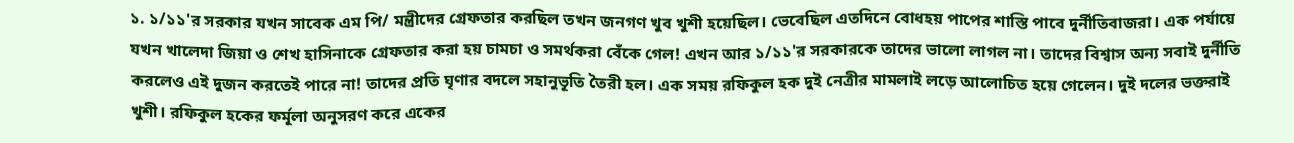১. ১/১১'র সরকার যখন সাবেক এম পি/ মন্ত্রীদের গ্রেফতার করছিল তখন জনগণ খুব খুশী হয়েছিল। ভেবেছিল এতদিনে বোধহয় পাপের শাস্তি পাবে দুর্নীতিবাজরা। এক পর্যায়ে যখন খালেদা জিয়া ও শেখ হাসিনাকে গ্রেফতার করা হয় চামচা ও সমর্থকরা বেঁকে গেল! এখন আর ১/১১'র সরকারকে তাদের ভালো লাগল না। তাদের বিশ্বাস অন্য সবাই দুর্নীতি করলেও এই দুজন করতেই পারে না! তাদের প্রতি ঘৃণার বদলে সহানুভূতি তৈরী হল। এক সময় রফিকুল হক দুই নেত্রীর মামলাই লড়ে আলোচিত হয়ে গেলেন। দুই দলের ভক্তরাই খুশী। রফিকুল হকের ফর্মূলা অনুসরণ করে একের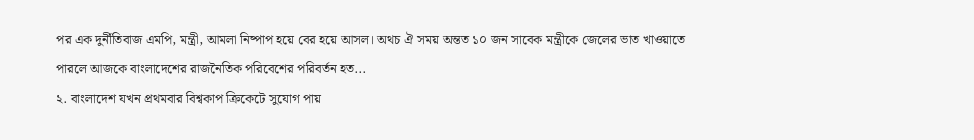পর এক দুর্নীতিবাজ এমপি, মন্ত্রী, আমলা নিষ্পাপ হয়ে বের হয়ে আসল। অথচ ঐ সময় অন্তত ১০ জন সাবেক মন্ত্রীকে জেলের ভাত খাওয়াতে পারলে আজকে বাংলাদেশের রাজনৈতিক পরিবেশের পরিবর্তন হত...
২. বাংলাদেশ যখন প্রথমবার বিশ্বকাপ ক্রিকেটে সুযোগ পায়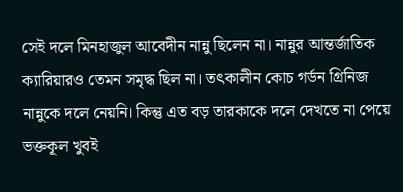সেই দলে মিনহাজুল আবেদীন নান্নু ছিলেন না। নান্নুর আন্তর্জাতিক ক্যারিয়ারও তেমন সমৃদ্ধ ছিল না। তৎকালীন কোচ গর্ডন গ্রিনিজ নান্নুকে দলে নেয়নি। কিন্তু এত বড় তারকাকে দলে দেখতে না পেয়ে ভক্তকূল খুবই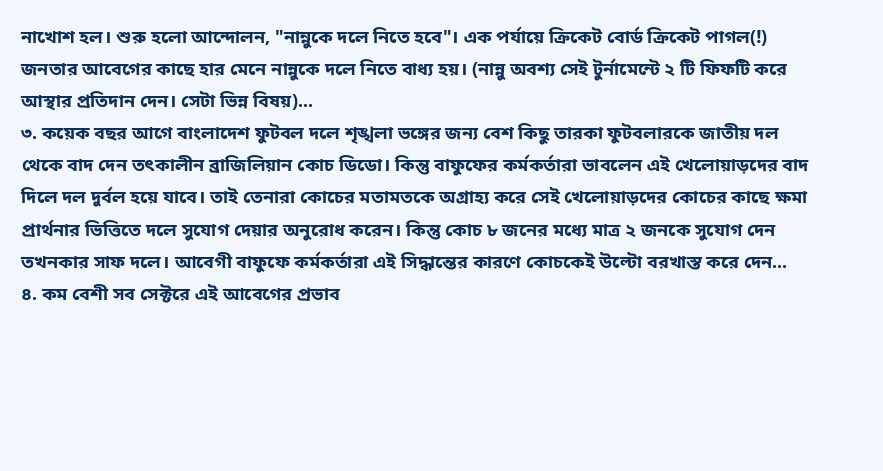নাখোশ হল। শুরু হলো আন্দোলন, "নান্নুকে দলে নিতে হবে"। এক পর্যায়ে ক্রিকেট বোর্ড ক্রিকেট পাগল(!) জনতার আবেগের কাছে হার মেনে নান্নুকে দলে নিতে বাধ্য হয়। (নান্নু অবশ্য সেই টুর্নামেন্টে ২ টি ফিফটি করে আস্থার প্রতিদান দেন। সেটা ভিন্ন বিষয়)...
৩. কয়েক বছর আগে বাংলাদেশ ফুটবল দলে শৃঙ্খলা ভঙ্গের জন্য বেশ কিছু তারকা ফুটবলারকে জাতীয় দল থেকে বাদ দেন তৎকালীন ব্রাজিলিয়ান কোচ ডিডো। কিন্তু বাফুফের কর্মকর্তারা ভাবলেন এই খেলোয়াড়দের বাদ দিলে দল দুর্বল হয়ে যাবে। তাই তেনারা কোচের মতামতকে অগ্রাহ্য করে সেই খেলোয়াড়দের কোচের কাছে ক্ষমা প্রার্থনার ভিত্তিতে দলে সুযোগ দেয়ার অনুরোধ করেন। কিন্তু কোচ ৮ জনের মধ্যে মাত্র ২ জনকে সুযোগ দেন তখনকার সাফ দলে। আবেগী বাফুফে কর্মকর্তারা এই সিদ্ধান্তের কারণে কোচকেই উল্টো বরখাস্ত করে দেন...
৪. কম বেশী সব সেক্টরে এই আবেগের প্রভাব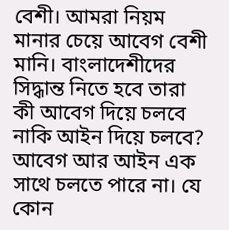বেশী। আমরা নিয়ম মানার চেয়ে আবেগ বেশী মানি। বাংলাদেশীদের সিদ্ধান্ত নিতে হবে তারা কী আবেগ দিয়ে চলবে নাকি আইন দিয়ে চলবে? আবেগ আর আইন এক সাথে চলতে পারে না। যে কোন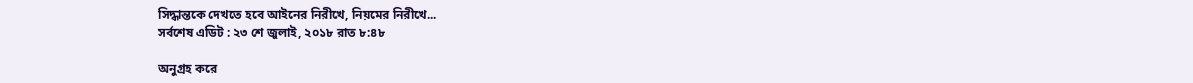সিদ্ধান্তকে দেখতে হবে আইনের নিরীখে, নিয়মের নিরীখে...
সর্বশেষ এডিট : ২৩ শে জুলাই, ২০১৮ রাত ৮:৪৮

অনুগ্রহ করে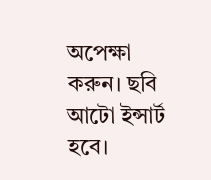অপেক্ষা করুন। ছবি আটো ইন্সার্ট হবে।